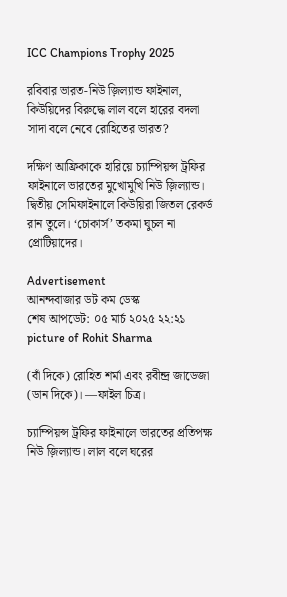ICC Champions Trophy 2025

রবিবার ভারত-নিউ জ়িল্যান্ড ফাইনাল, কিউয়িদের বিরুদ্ধে লাল বলে হারের বদলা সাদা বলে নেবে রোহিতের ভারত?

দক্ষিণ আফ্রিকাকে হারিয়ে চ্যাম্পিয়ন্স ট্রফির ফাইনালে ভারতের মুখোমুখি নিউ জ়িল্যান্ড। দ্বিতীয় সেমিফাইনালে কিউয়িরা জিতল রেকর্ড রান তুলে। ‘চোকার্স’ তকমা ঘুচল না প্রোটিয়াদের।

Advertisement
আনন্দবাজার ডট কম ডেস্ক
শেষ আপডেট: ০৫ মার্চ ২০২৫ ২২:২১
picture of Rohit Sharma

(বাঁ দিকে) রোহিত শর্মা এবং রবীন্দ্র জাডেজা (ডান দিকে)। —ফাইল চিত্র।

চ্যাম্পিয়ন্স ট্রফির ফাইনালে ভারতের প্রতিপক্ষ নিউ জ়িল্যান্ড। লাল বলে ঘরের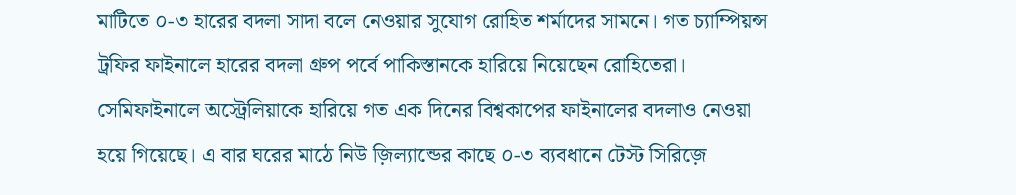মাটিতে ০-৩ হারের বদলা সাদা বলে নেওয়ার সুযোগ রোহিত শর্মাদের সামনে। গত চ্যাম্পিয়ন্স ট্রফির ফাইনালে হারের বদলা গ্রুপ পর্বে পাকিস্তানকে হারিয়ে নিয়েছেন রোহিতেরা। সেমিফাইনালে অস্ট্রেলিয়াকে হারিয়ে গত এক দিনের বিশ্বকাপের ফাইনালের বদলাও নেওয়া হয়ে গিয়েছে। এ বার ঘরের মাঠে নিউ জ়িল্যান্ডের কাছে ০-৩ ব্যবধানে টেস্ট সিরিজ়ে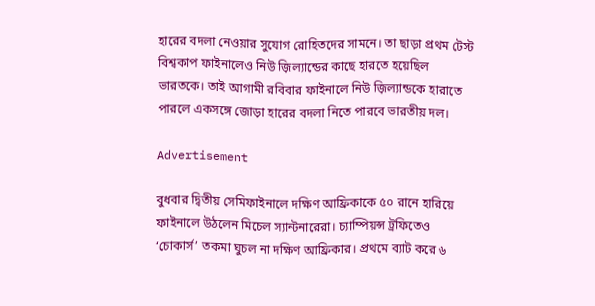হারের বদলা নেওয়ার সুযোগ রোহিতদের সামনে। তা ছাড়া প্রথম টেস্ট বিশ্বকাপ ফাইনালেও নিউ জ়িল্যান্ডের কাছে হারতে হয়েছিল ভারতকে। তাই আগামী রবিবার ফাইনালে নিউ জ়িল্যান্ডকে হারাতে পারলে একসঙ্গে জোড়া হারের বদলা নিতে পারবে ভারতীয় দল।

Advertisement

বুধবার দ্বিতীয় সেমিফাইনালে দক্ষিণ আফ্রিকাকে ৫০ রানে হারিয়ে ফাইনালে উঠলেন মিচেল স্যান্টনারেরা। চ্যাম্পিয়ন্স ট্রফিতেও ‘চোকার্স’ তকমা ঘুচল না দক্ষিণ আফ্রিকার। প্রথমে ব্যাট করে ৬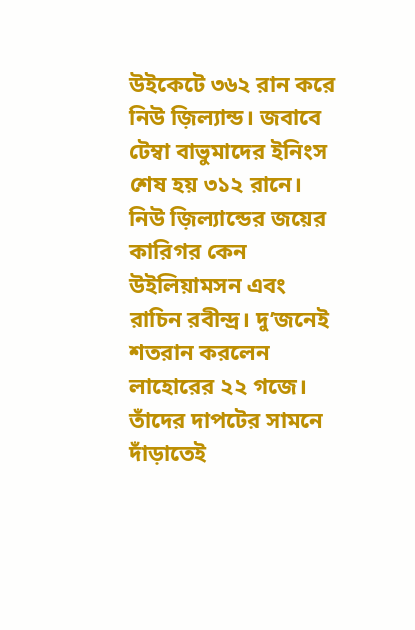উইকেটে ৩৬২ রান করে নিউ জ়িল্যান্ড। জবাবে টেম্বা বাভুমাদের ইনিংস শেষ হয় ৩১২ রানে। নিউ জ়িল্যান্ডের জয়ের কারিগর কেন উইলিয়ামসন এবং রাচিন রবীন্দ্র। দু’জনেই শতরান করলেন লাহোরের ২২ গজে। তাঁদের দাপটের সামনে দাঁড়াতেই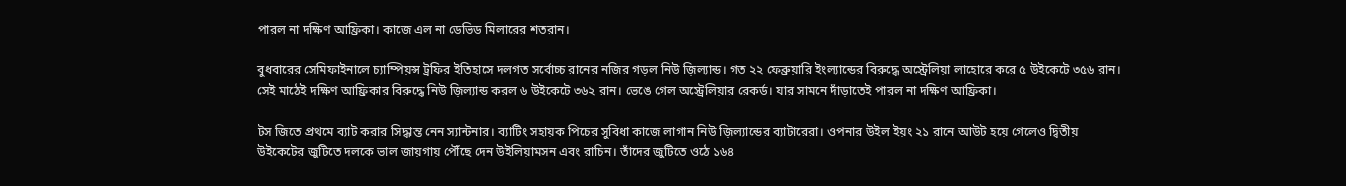পারল না দক্ষিণ আফ্রিকা। কাজে এল না ডেভিড মিলারের শতরান।

বুধবারের সেমিফাইনালে চ্যাম্পিয়ন্স ট্রফির ইতিহাসে দলগত সর্বোচ্চ রানের নজির গড়ল নিউ জ়িল্যান্ড। গত ২২ ফেব্রুয়ারি ইংল্যান্ডের বিরুদ্ধে অস্ট্রেলিয়া লাহোরে করে ৫ উইকেটে ৩৫৬ রান। সেই মাঠেই দক্ষিণ আফ্রিকার বিরুদ্ধে নিউ জ়িল্যান্ড করল ৬ উইকেটে ৩৬২ রান। ভেঙে গেল অস্ট্রেলিয়ার রেকর্ড। যার সামনে দাঁড়াতেই পারল না দক্ষিণ আফ্রিকা।

টস জিতে প্রথমে ব্যাট করার সিদ্ধান্ত নেন স্যান্টনার। ব্যাটিং সহায়ক পিচের সুবিধা কাজে লাগান নিউ জ়িল্যান্ডের ব্যাটারেরা। ওপনার উইল ইয়ং ২১ রানে আউট হয়ে গেলেও দ্বিতীয় উইকেটের জুটিতে দলকে ভাল জায়গায় পৌঁছে দেন উইলিয়ামসন এবং রাচিন। তাঁদের জুটিতে ওঠে ১৬৪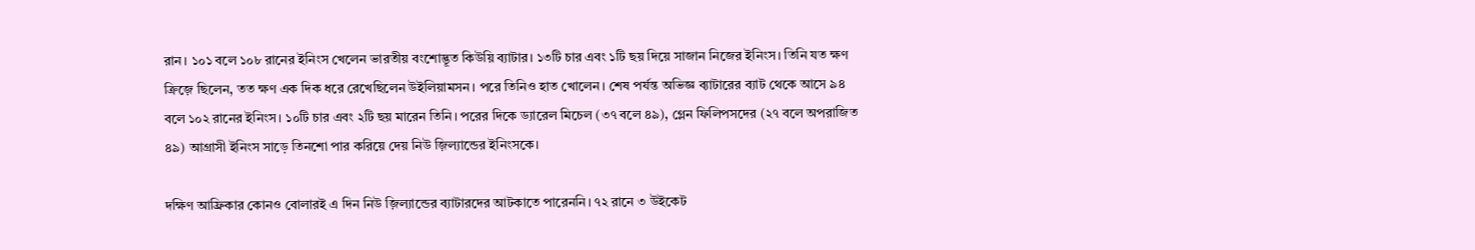রান। ১০১ বলে ১০৮ রানের ইনিংস খেলেন ভারতীয় বংশোদ্ভূত কিউয়ি ব্যাটার। ১৩টি চার এবং ১টি ছয় দিয়ে সাজান নিজের ইনিংস। তিনি যত ক্ষণ ক্রিজ়ে ছিলেন, তত ক্ষণ এক দিক ধরে রেখেছিলেন উইলিয়ামসন। পরে তিনিও হাত খোলেন। শেষ পর্যন্ত অভিজ্ঞ ব্যাটারের ব্যাট থেকে আসে ৯৪ বলে ১০২ রানের ইনিংস। ১০টি চার এবং ২টি ছয় মারেন তিনি। পরের দিকে ড্যারেল মিচেল (৩৭ বলে ৪৯), গ্লেন ফিলিপসদের (২৭ বলে অপরাজিত ৪৯) আগ্রাসী ইনিংস সাড়ে তিনশো পার করিয়ে দেয় নিউ জ়িল্যান্ডের ইনিংসকে।

দক্ষিণ আফ্রিকার কোনও বোলারই এ দিন নিউ জ়িল্যান্ডের ব্যাটারদের আটকাতে পারেননি। ৭২ রানে ৩ উইকেট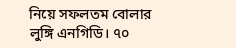নিয়ে সফলতম বোলার লুঙ্গি এনগিডি। ৭০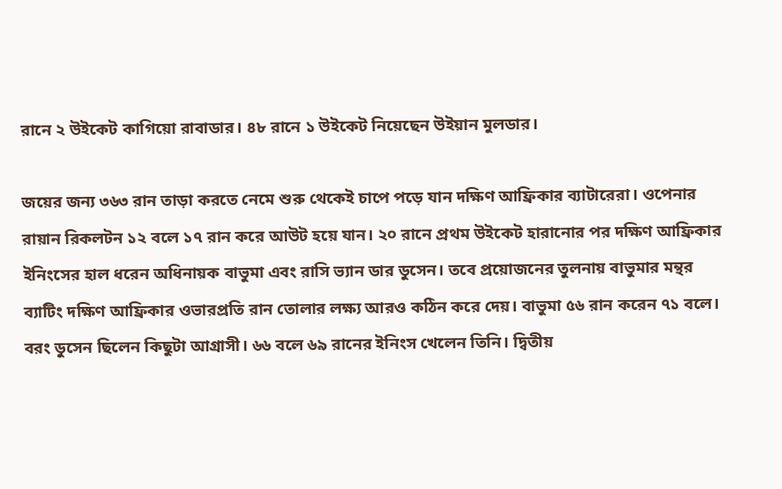রানে ২ উইকেট কাগিয়ো রাবাডার। ৪৮ রানে ১ উইকেট নিয়েছেন উইয়ান মুলডার।

জয়ের জন্য ৩৬৩ রান তাড়া করতে নেমে শুরু থেকেই চাপে পড়ে যান দক্ষিণ আফ্রিকার ব্যাটারেরা। ওপেনার রায়ান রিকলটন ১২ বলে ১৭ রান করে আউট হয়ে যান। ২০ রানে প্রথম উইকেট হারানোর পর দক্ষিণ আফ্রিকার ইনিংসের হাল ধরেন অধিনায়ক বাভুমা এবং রাসি ভ্যান ডার ডুসেন। তবে প্রয়োজনের তুলনায় বাভুমার মন্থর ব্যাটিং দক্ষিণ আফ্রিকার ওভারপ্রতি রান তোলার লক্ষ্য আরও কঠিন করে দেয়। বাভুমা ৫৬ রান করেন ৭১ বলে। বরং ডুসেন ছিলেন কিছুটা আগ্রাসী। ৬৬ বলে ৬৯ রানের ইনিংস খেলেন তিনি। দ্বিতীয়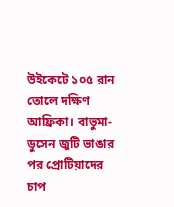উইকেটে ১০৫ রান তোলে দক্ষিণ আফ্রিকা। বাভুমা-ডুসেন জুটি ভাঙার পর প্রোটিয়াদের চাপ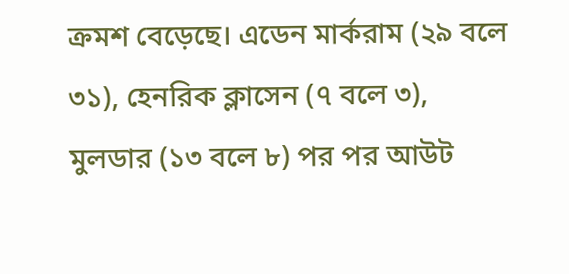ক্রমশ বেড়েছে। এডেন মার্করাম (২৯ বলে ৩১), হেনরিক ক্লাসেন (৭ বলে ৩), মুলডার (১৩ বলে ৮) পর পর আউট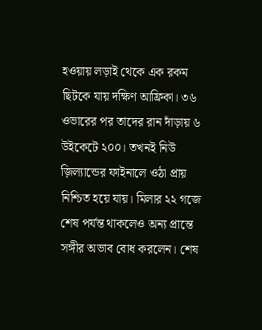হওয়ায় লড়াই থেকে এক রকম ছিটকে যায় দক্ষিণ আফ্রিকা। ৩৬ ওভারের পর তাদের রান দাঁড়ায় ৬ উইকেটে ২০০। তখনই নিউ জ়িল্যান্ডের ফাইনালে ওঠা প্রায় নিশ্চিত হয়ে যায়। মিলার ২২ গজে শেষ পর্যন্ত থাকলেও অন্য প্রান্তে সঙ্গীর অভাব বোধ করলেন। শেষ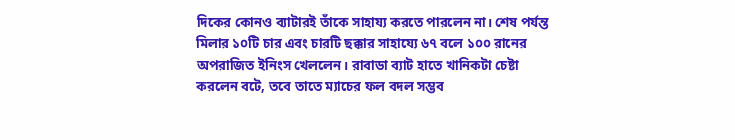দিকের কোনও ব্যাটারই তাঁকে সাহায্য করতে পারলেন না। শেষ পর্যন্ত মিলার ১০টি চার এবং চারটি ছক্কার সাহায্যে ৬৭ বলে ১০০ রানের অপরাজিত ইনিংস খেললেন। রাবাডা ব্যাট হাতে খানিকটা চেষ্টা করলেন বটে, তবে তাতে ম্যাচের ফল বদল সম্ভব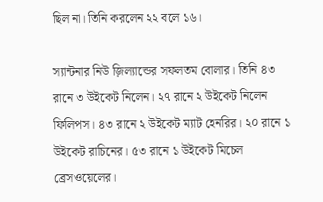ছিল না। তিনি করলেন ২২ বলে ১৬।

স্যান্টনার নিউ জ়িল্যান্ডের সফলতম বোলার। তিনি ৪৩ রানে ৩ উইকেট নিলেন। ২৭ রানে ২ উইকেট নিলেন ফিলিপস। ৪৩ রানে ২ উইকেট ম্যাট হেনরির। ২০ রানে ১ উইকেট রাচিনের। ৫৩ রানে ১ উইকেট মিচেল ব্রেসওয়েলের।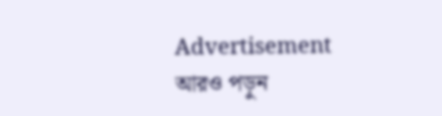Advertisement
আরও পড়ুন